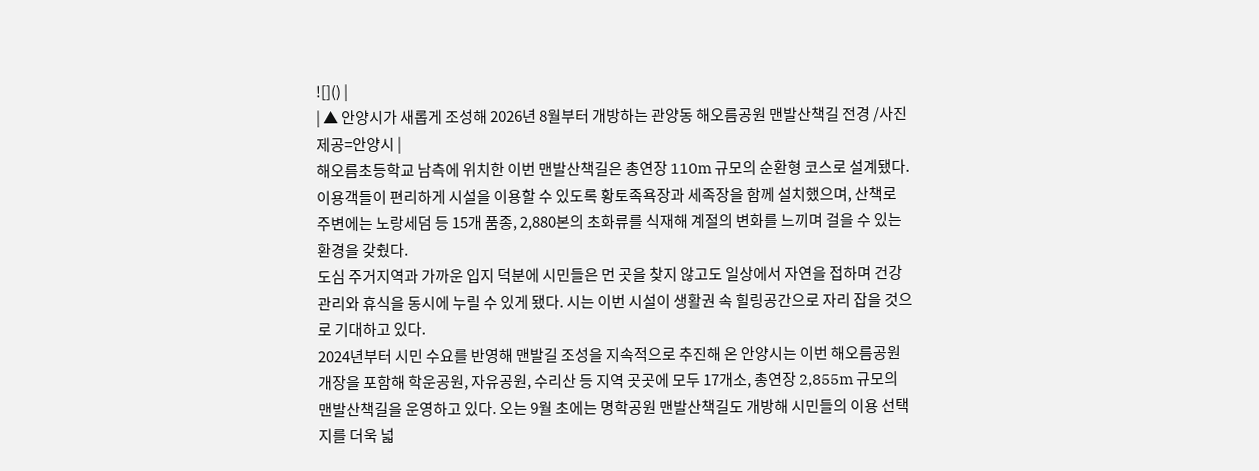![]() |
| ▲ 안양시가 새롭게 조성해 2026년 8월부터 개방하는 관양동 해오름공원 맨발산책길 전경 /사진제공=안양시 |
해오름초등학교 남측에 위치한 이번 맨발산책길은 총연장 110m 규모의 순환형 코스로 설계됐다. 이용객들이 편리하게 시설을 이용할 수 있도록 황토족욕장과 세족장을 함께 설치했으며, 산책로 주변에는 노랑세덤 등 15개 품종, 2,880본의 초화류를 식재해 계절의 변화를 느끼며 걸을 수 있는 환경을 갖췄다.
도심 주거지역과 가까운 입지 덕분에 시민들은 먼 곳을 찾지 않고도 일상에서 자연을 접하며 건강관리와 휴식을 동시에 누릴 수 있게 됐다. 시는 이번 시설이 생활권 속 힐링공간으로 자리 잡을 것으로 기대하고 있다.
2024년부터 시민 수요를 반영해 맨발길 조성을 지속적으로 추진해 온 안양시는 이번 해오름공원 개장을 포함해 학운공원, 자유공원, 수리산 등 지역 곳곳에 모두 17개소, 총연장 2,855m 규모의 맨발산책길을 운영하고 있다. 오는 9월 초에는 명학공원 맨발산책길도 개방해 시민들의 이용 선택지를 더욱 넓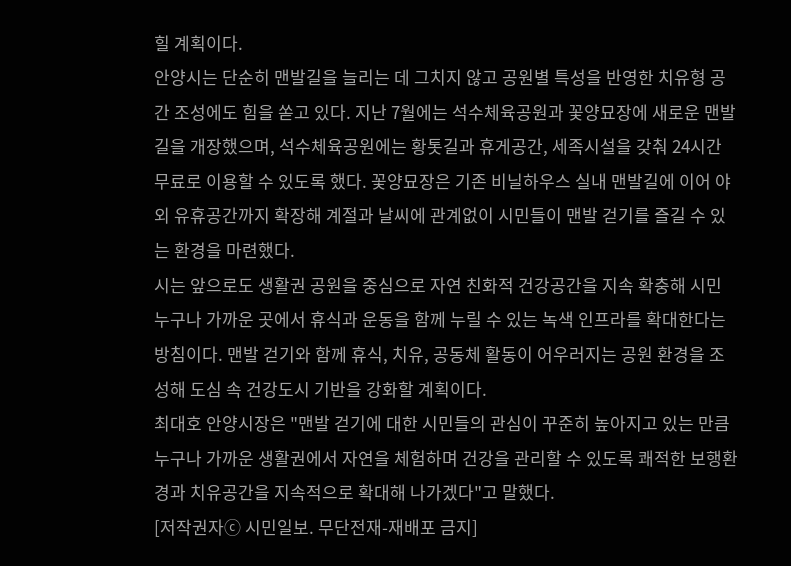힐 계획이다.
안양시는 단순히 맨발길을 늘리는 데 그치지 않고 공원별 특성을 반영한 치유형 공간 조성에도 힘을 쏟고 있다. 지난 7월에는 석수체육공원과 꽃양묘장에 새로운 맨발길을 개장했으며, 석수체육공원에는 황톳길과 휴게공간, 세족시설을 갖춰 24시간 무료로 이용할 수 있도록 했다. 꽃양묘장은 기존 비닐하우스 실내 맨발길에 이어 야외 유휴공간까지 확장해 계절과 날씨에 관계없이 시민들이 맨발 걷기를 즐길 수 있는 환경을 마련했다.
시는 앞으로도 생활권 공원을 중심으로 자연 친화적 건강공간을 지속 확충해 시민 누구나 가까운 곳에서 휴식과 운동을 함께 누릴 수 있는 녹색 인프라를 확대한다는 방침이다. 맨발 걷기와 함께 휴식, 치유, 공동체 활동이 어우러지는 공원 환경을 조성해 도심 속 건강도시 기반을 강화할 계획이다.
최대호 안양시장은 "맨발 걷기에 대한 시민들의 관심이 꾸준히 높아지고 있는 만큼 누구나 가까운 생활권에서 자연을 체험하며 건강을 관리할 수 있도록 쾌적한 보행환경과 치유공간을 지속적으로 확대해 나가겠다"고 말했다.
[저작권자ⓒ 시민일보. 무단전재-재배포 금지]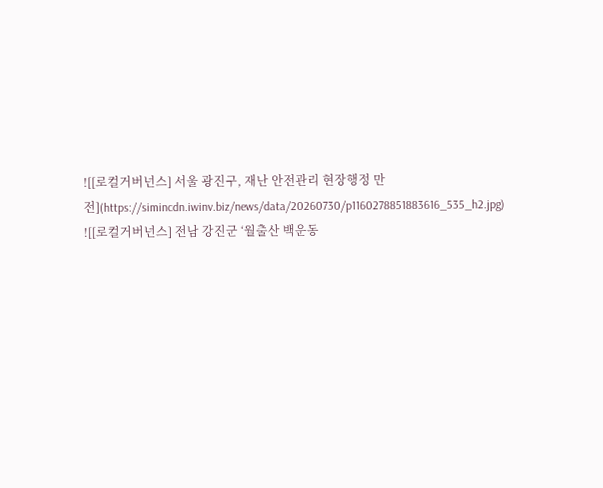![[로컬거버넌스] 서울 광진구, 재난 안전관리 현장행정 만전](https://simincdn.iwinv.biz/news/data/20260730/p1160278851883616_535_h2.jpg)
![[로컬거버넌스] 전남 강진군 ‘월출산 백운동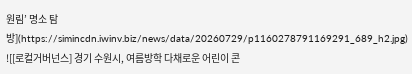원림’ 명소 탐방](https://simincdn.iwinv.biz/news/data/20260729/p1160278791169291_689_h2.jpg)
![[로컬거버넌스] 경기 수원시, 여름방학 다채로운 어린이 콘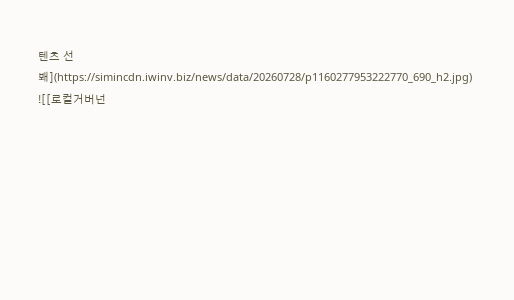텐츠 선봬](https://simincdn.iwinv.biz/news/data/20260728/p1160277953222770_690_h2.jpg)
![[로컬거버넌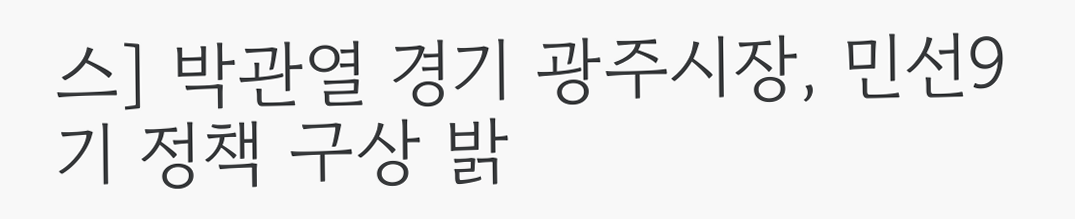스] 박관열 경기 광주시장, 민선9기 정책 구상 밝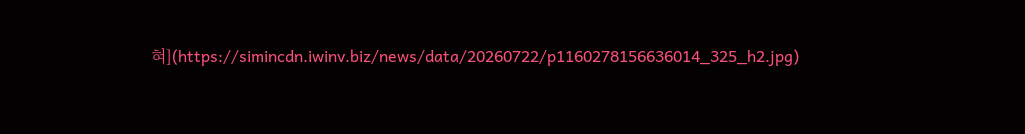혀](https://simincdn.iwinv.biz/news/data/20260722/p1160278156636014_325_h2.jpg)